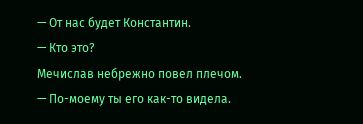— От нас будет Константин.
— Кто это?
Мечислав небрежно повел плечом.
— По-моему ты его как-то видела.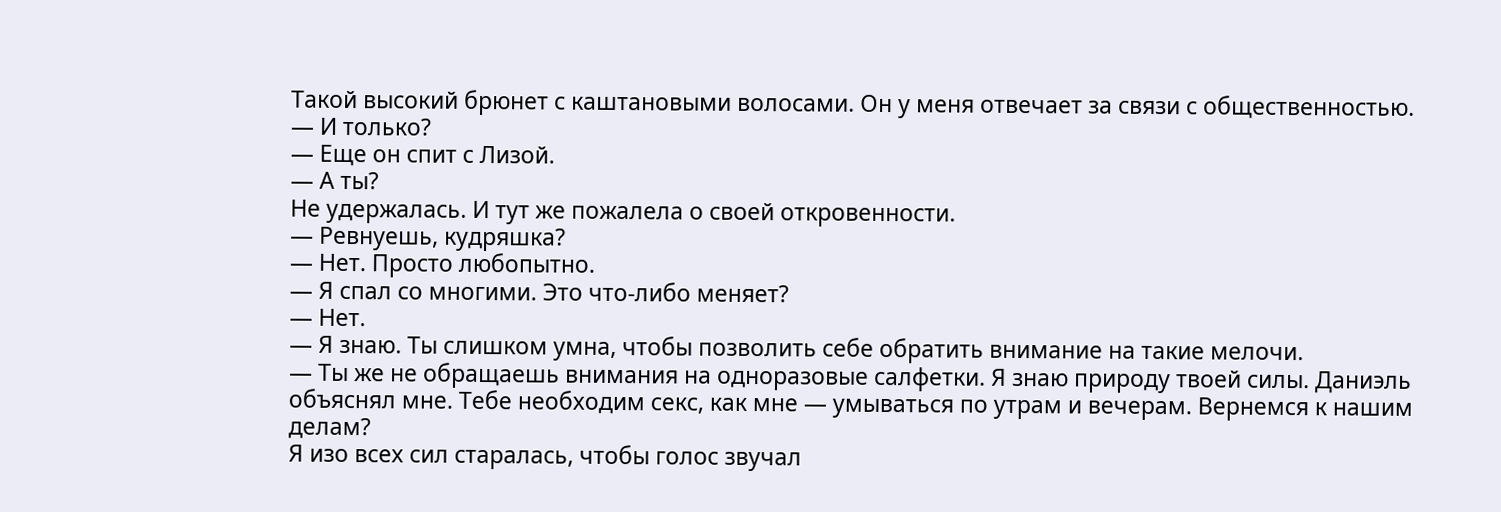Такой высокий брюнет с каштановыми волосами. Он у меня отвечает за связи с общественностью.
— И только?
— Еще он спит с Лизой.
— А ты?
Не удержалась. И тут же пожалела о своей откровенности.
— Ревнуешь, кудряшка?
— Нет. Просто любопытно.
— Я спал со многими. Это что-либо меняет?
— Нет.
— Я знаю. Ты слишком умна, чтобы позволить себе обратить внимание на такие мелочи.
— Ты же не обращаешь внимания на одноразовые салфетки. Я знаю природу твоей силы. Даниэль объяснял мне. Тебе необходим секс, как мне — умываться по утрам и вечерам. Вернемся к нашим делам?
Я изо всех сил старалась, чтобы голос звучал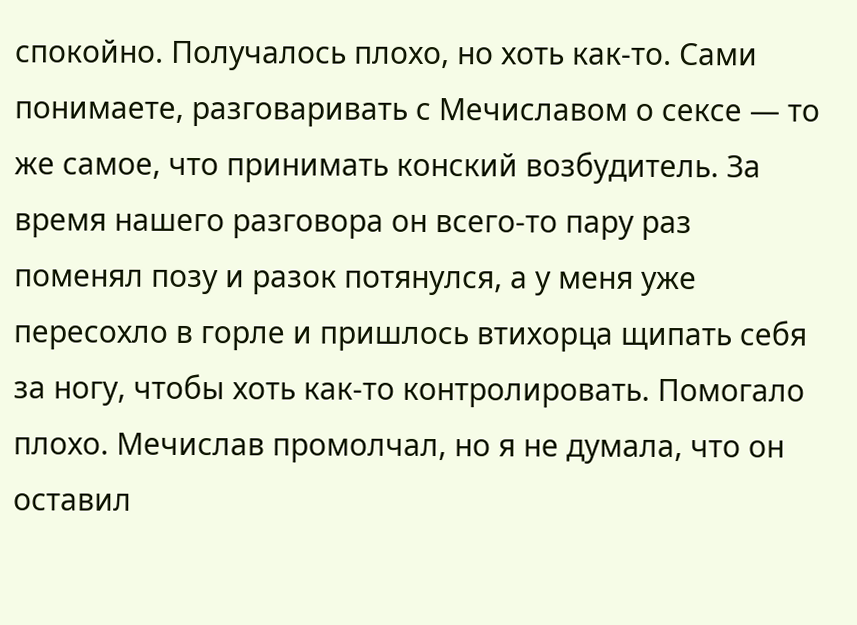спокойно. Получалось плохо, но хоть как-то. Сами понимаете, разговаривать с Мечиславом о сексе — то же самое, что принимать конский возбудитель. За время нашего разговора он всего-то пару раз поменял позу и разок потянулся, а у меня уже пересохло в горле и пришлось втихорца щипать себя за ногу, чтобы хоть как-то контролировать. Помогало плохо. Мечислав промолчал, но я не думала, что он оставил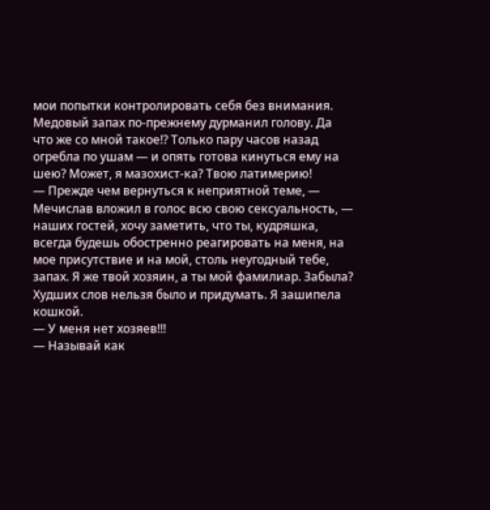мои попытки контролировать себя без внимания.
Медовый запах по-прежнему дурманил голову. Да что же со мной такое!? Только пару часов назад огребла по ушам — и опять готова кинуться ему на шею? Может, я мазохист-ка? Твою латимерию!
— Прежде чем вернуться к неприятной теме, — Мечислав вложил в голос всю свою сексуальность, — наших гостей, хочу заметить, что ты, кудряшка, всегда будешь обостренно реагировать на меня, на мое присутствие и на мой, столь неугодный тебе, запах. Я же твой хозяин, а ты мой фамилиар. Забыла?
Худших слов нельзя было и придумать. Я зашипела кошкой.
— У меня нет хозяев!!!
— Называй как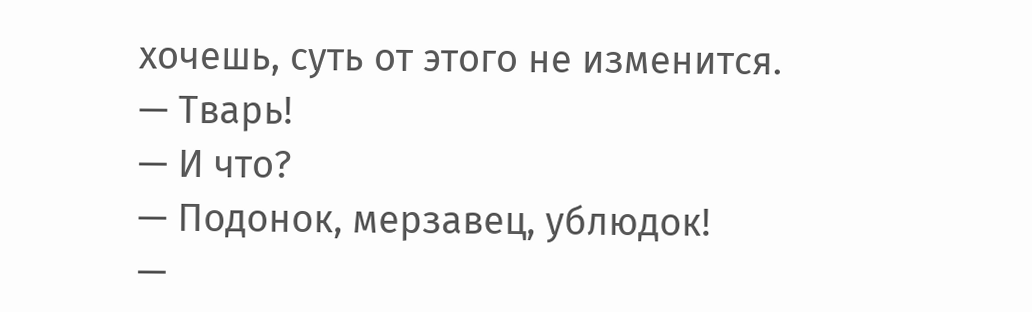хочешь, суть от этого не изменится.
— Тварь!
— И что?
— Подонок, мерзавец, ублюдок!
—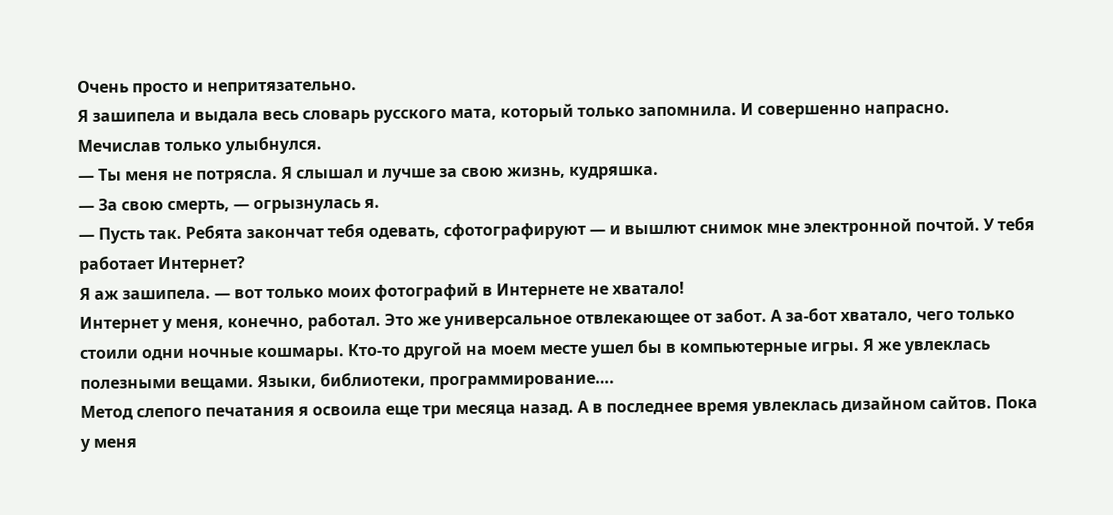Очень просто и непритязательно.
Я зашипела и выдала весь словарь русского мата, который только запомнила. И совершенно напрасно.
Мечислав только улыбнулся.
— Ты меня не потрясла. Я слышал и лучше за свою жизнь, кудряшка.
— За свою смерть, — огрызнулась я.
— Пусть так. Ребята закончат тебя одевать, сфотографируют — и вышлют снимок мне электронной почтой. У тебя работает Интернет?
Я аж зашипела. — вот только моих фотографий в Интернете не хватало!
Интернет у меня, конечно, работал. Это же универсальное отвлекающее от забот. А за-бот хватало, чего только стоили одни ночные кошмары. Кто-то другой на моем месте ушел бы в компьютерные игры. Я же увлеклась полезными вещами. Языки, библиотеки, программирование….
Метод слепого печатания я освоила еще три месяца назад. А в последнее время увлеклась дизайном сайтов. Пока у меня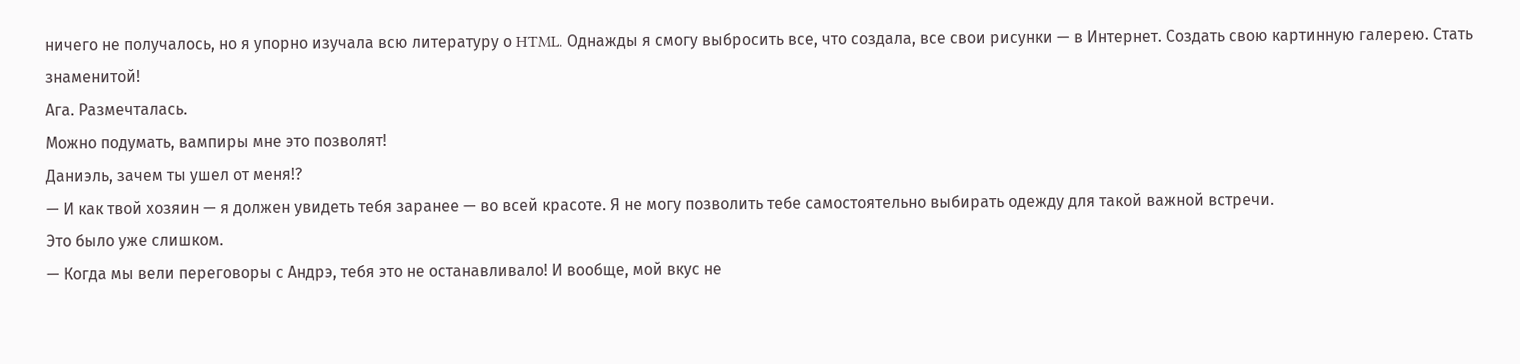ничего не получалось, но я упорно изучала всю литературу о HTML. Однажды я смогу выбросить все, что создала, все свои рисунки — в Интернет. Создать свою картинную галерею. Стать знаменитой!
Ага. Размечталась.
Можно подумать, вампиры мне это позволят!
Даниэль, зачем ты ушел от меня!?
— И как твой хозяин — я должен увидеть тебя заранее — во всей красоте. Я не могу позволить тебе самостоятельно выбирать одежду для такой важной встречи.
Это было уже слишком.
— Когда мы вели переговоры с Андрэ, тебя это не останавливало! И вообще, мой вкус не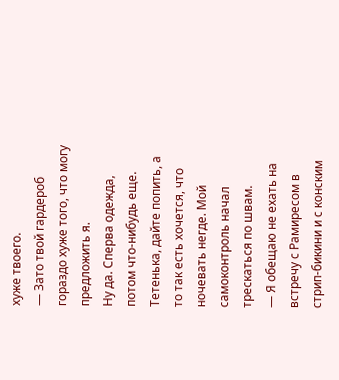хуже твоего.
— Зато твой гардероб гораздо хуже того, что могу предложить я.
Ну да. Сперва одежда, потом что-нибудь еще. Тетенька, дайте попить, а то так есть хочется, что ночевать негде. Мой самоконтроль начал трескаться по швам.
— Я обещаю не ехать на встречу с Рамиресом в стрип-бикини и с конским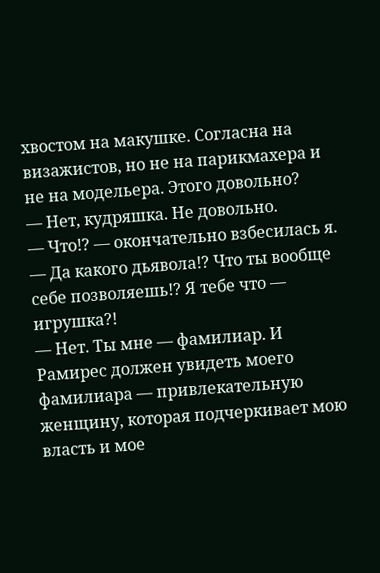хвостом на макушке. Согласна на визажистов, но не на парикмахера и не на модельера. Этого довольно?
— Нет, кудряшка. Не довольно.
— Что!? — окончательно взбесилась я. — Да какого дьявола!? Что ты вообще себе позволяешь!? Я тебе что — игрушка?!
— Нет. Ты мне — фамилиар. И Рамирес должен увидеть моего фамилиара — привлекательную женщину, которая подчеркивает мою власть и мое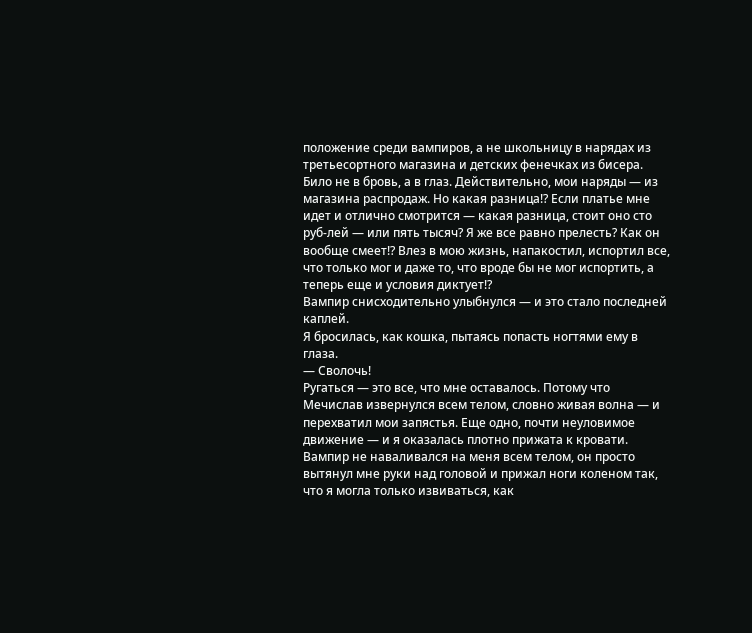положение среди вампиров, а не школьницу в нарядах из третьесортного магазина и детских фенечках из бисера.
Било не в бровь, а в глаз. Действительно, мои наряды — из магазина распродаж. Но какая разница!? Если платье мне идет и отлично смотрится — какая разница, стоит оно сто руб-лей — или пять тысяч? Я же все равно прелесть? Как он вообще смеет!? Влез в мою жизнь, напакостил, испортил все, что только мог и даже то, что вроде бы не мог испортить, а теперь еще и условия диктует!?
Вампир снисходительно улыбнулся — и это стало последней каплей.
Я бросилась, как кошка, пытаясь попасть ногтями ему в глаза.
— Сволочь!
Ругаться — это все, что мне оставалось. Потому что Мечислав извернулся всем телом, словно живая волна — и перехватил мои запястья. Еще одно, почти неуловимое движение — и я оказалась плотно прижата к кровати. Вампир не наваливался на меня всем телом, он просто вытянул мне руки над головой и прижал ноги коленом так, что я могла только извиваться, как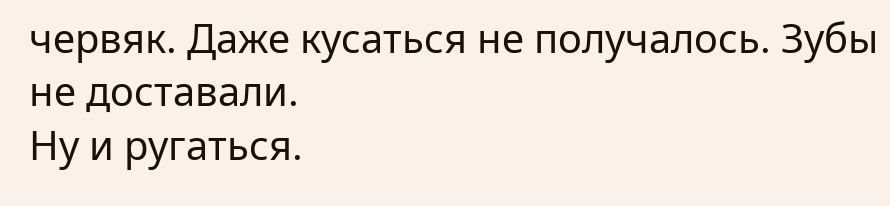червяк. Даже кусаться не получалось. Зубы не доставали.
Ну и ругаться.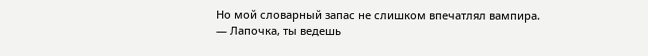Но мой словарный запас не слишком впечатлял вампира.
— Лапочка, ты ведешь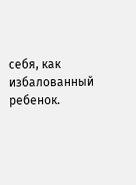себя, как избалованный ребенок.